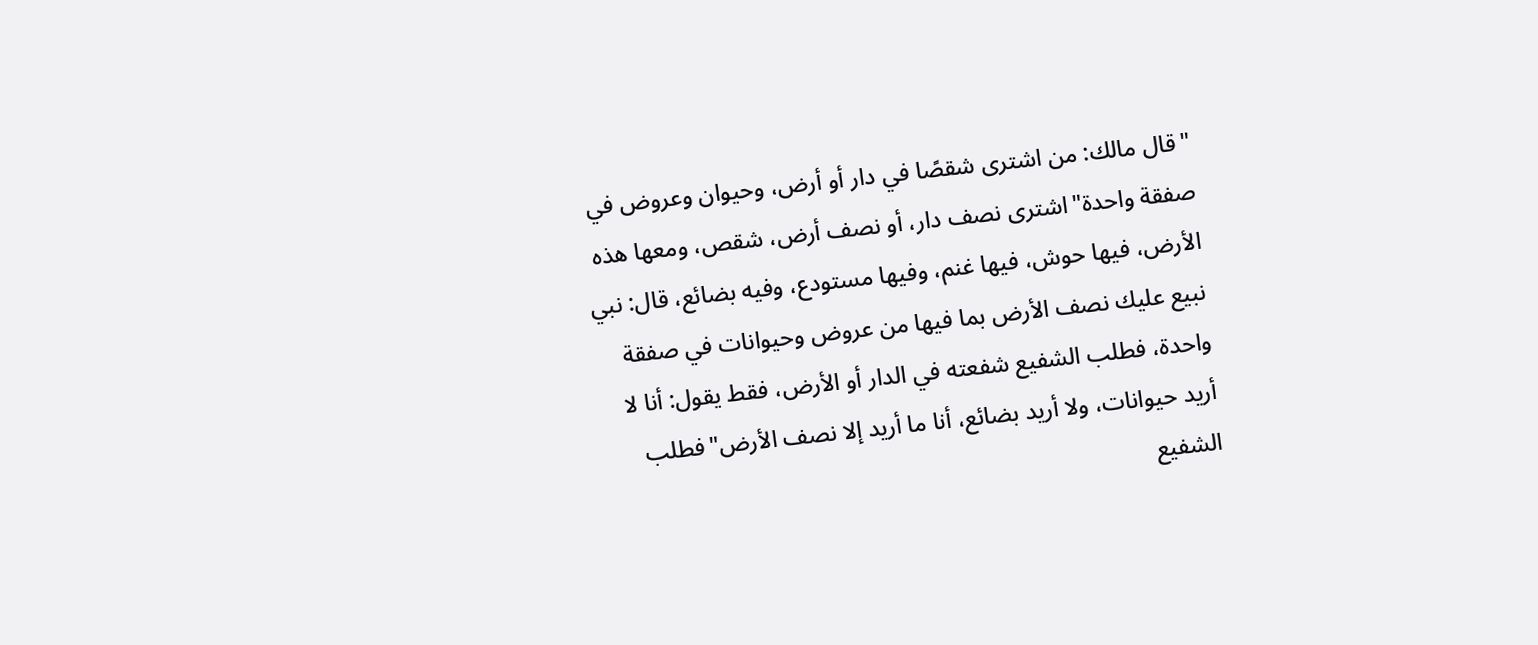"قال مالك: من اشترى شقصًا في دار أو أرض، وحيوان وعروض في صفقة واحدة"اشترى نصف دار، أو نصف أرض، شقص، ومعها هذه الأرض، فيها حوش، فيها غنم، وفيها مستودع، وفيه بضائع، قال: نبي نبيع عليك نصف الأرض بما فيها من عروض وحيوانات في صفقة واحدة، فطلب الشفيع شفعته في الدار أو الأرض، فقط يقول: أنا لا أريد حيوانات، ولا أريد بضائع، أنا ما أريد إلا نصف الأرض"فطلب الشفيع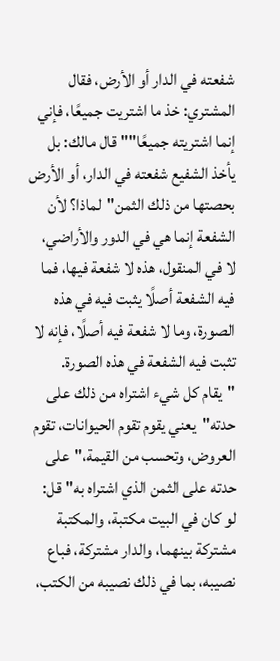شفعته في الدار أو الأرض، فقال المشتري: خذ ما اشتريت جميعًا، فإني إنما اشتريته جميعًا""قال مالك: بل يأخذ الشفيع شفعته في الدار، أو الأرض بحصتها من ذلك الثمن"لماذا؟ لأن الشفعة إنما هي في الدور والأراضي، لا في المنقول، هذه لا شفعة فيها، فما فيه الشفعة أصلًا يثبت فيه في هذه الصورة، وما لا شفعة فيه أصلًا، فإنه لا تثبت فيه الشفعة في هذه الصورة.
"يقام كل شيء اشتراه من ذلك على حدته"يعني يقوم تقوم الحيوانات، تقوم العروض، وتحسب من القيمة،"على حدته على الثمن الذي اشتراه به"قل: لو كان في البيت مكتبة، والمكتبة مشتركة بينهما، والدار مشتركة، فباع نصيبه، بما في ذلك نصيبه من الكتب،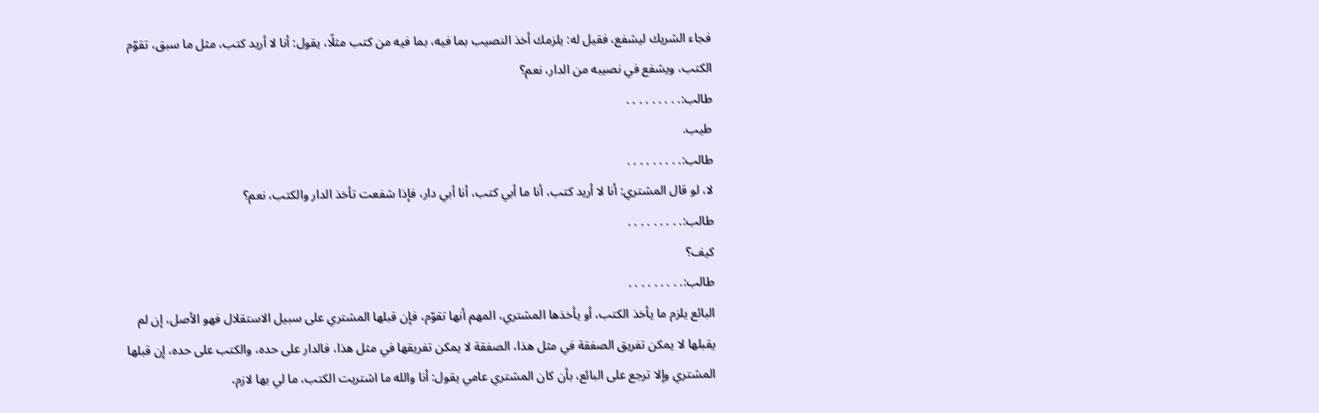فجاء الشريك ليشفع، فقيل له: يلزمك أخذ النصيب بما فيه، بما فيه من كتب مثلًا، يقول: أنا لا أريد كتب، مثل ما سبق، تقوّم الكتب، ويشفع في نصيبه من الدار، نعم؟
طالب:. . . . . . . . .
طيب.
طالب:. . . . . . . . .
لا، لو قال المشتري: أنا لا أريد كتب، أنا ما أبي كتب، أنا أبي دار، فإذا شفعت تأخذ الدار والكتب، نعم؟
طالب:. . . . . . . . .
كيف؟
طالب:. . . . . . . . .
البائع يلزم ما يأخذ الكتب، أو يأخذها المشتري، المهم أنها تقوّم، فإن قبلها المشتري على سبيل الاستقلال فهو الأصل، إن لم يقبلها لا يمكن تفريق الصفقة في مثل هذا، الصفقة لا يمكن تفريقها في مثل هذا، فالدار على حده، والكتب على حده، إن قبلها المشتري وإلا ترجع على البائع، بأن كان المشتري عامي يقول: أنا والله ما اشتريت الكتب، ما لي بها لازم،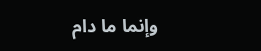وإنما ما دام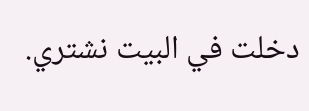دخلت في البيت نشتري.